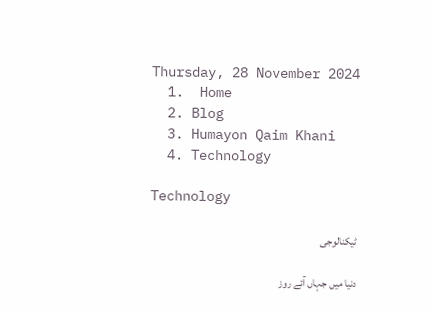Thursday, 28 November 2024
  1.  Home
  2. Blog
  3. Humayon Qaim Khani
  4. Technology

Technology

ٹیکنالوجی

دنیا میں جہاں آئے روز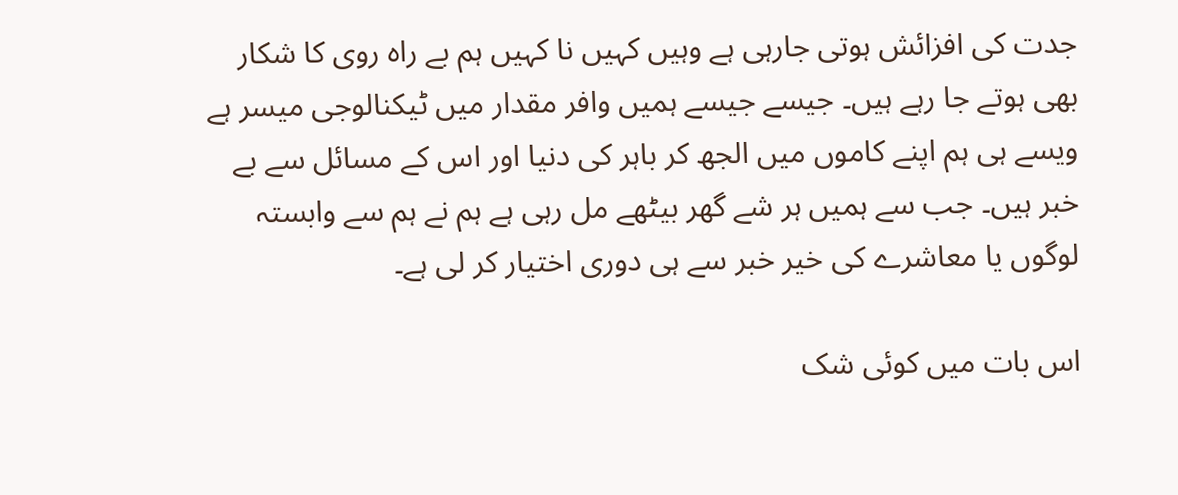جدت کی افزائش ہوتی جارہی ہے وہیں کہیں نا کہیں ہم بے راہ روی کا شکار بھی ہوتے جا رہے ہیں۔ جیسے جیسے ہمیں وافر مقدار میں ٹیکنالوجی میسر ہے ویسے ہی ہم اپنے کاموں میں الجھ کر باہر کی دنیا اور اس کے مسائل سے بے خبر ہیں۔ جب سے ہمیں ہر شے گھر بیٹھے مل رہی ہے ہم نے ہم سے وابستہ لوگوں یا معاشرے کی خیر خبر سے ہی دوری اختیار کر لی ہے۔

اس بات میں کوئی شک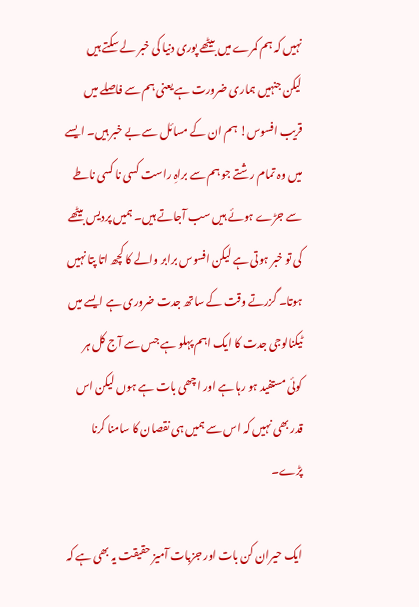نہیں کہ ہم کمرے میں بیٹھے پوری دنیا کی خبر لے سکتے ہیں لیکن جنہیں ہماری ضرورت ہے یعنی ہم سے فاصلے میں قریب افسوس! ہم ان کے مسائل سے بے خبر ہیں۔ ایسے میں وہ تمام رشتے جو ہم سے براہِ راست کسی نا کسی ناطے سے جڑے ہوئے ہیں سب آجاتے ہیں۔ ہمیں پردیس بیٹھے کی تو خبر ہوتی ہے لیکن افسوس برابر والے کا کچھ اتا پتا نہیں ہوتا۔ گزرتے وقت کے ساتھ جدت ضروری ہے ایسے میں ٹیکنالوجی جدت کا ایک اہم پہلو ہے جس سے آج کل ہر کوئی مستفید ہو رہا ہے اور اچھی بات ہے ہوں لیکن اس قدر بھی نہیں کہ اس سے ہمیں ہی نقصان کا سامنا کرنا پڑے۔

ایک حیران کن بات اور جزبات آمیز حقیقت یہ بھی ہے کہ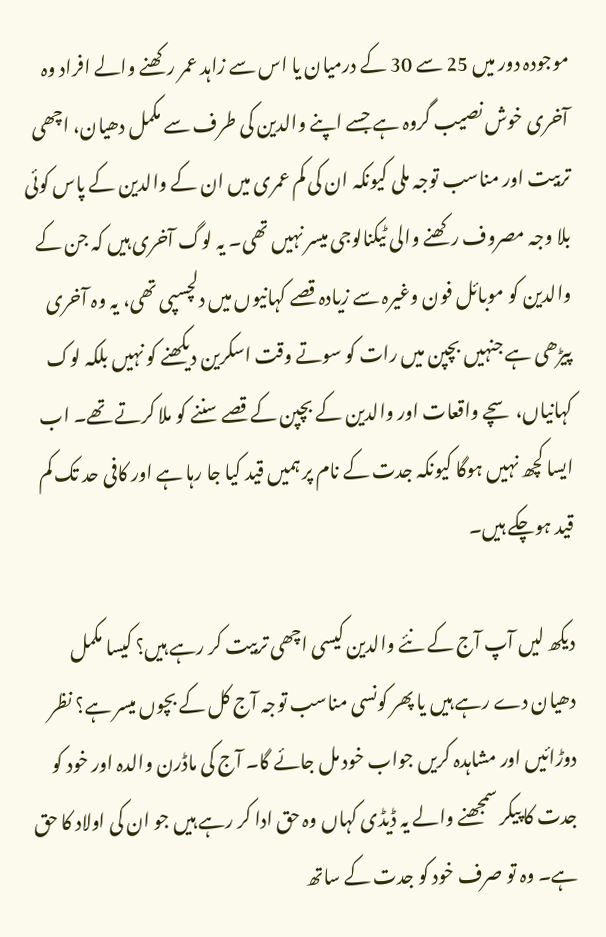موجودہ دور میں 25 سے 30 کے درمیان یا اس سے زاہد عمر رکھنے والے افراد وہ آخری خوش نصیب گروہ ہے جسے اپنے والدین کی طرف سے مکمل دھیان، اچھی تربیت اور مناسب توجہ ملی کیونکہ ان کی کم عمری میں ان کے والدین کے پاس کوئی بلا وجہ مصروف رکھنے والی ٹیکنالوجی میسر نہیں تھی۔ یہ لوگ آخری ہیں کہ جن کے والدین کو موبائل فون وغیرہ سے زیادہ قصے کہانیوں میں دلچسپی تھی، یہ وہ آخری پیڑھی ہے جنہیں بچپن میں رات کو سوتے وقت اسکرین دیکھنے کو نہیں بلکہ لوک کہانیاں، سچے واقعات اور والدین کے بچپن کے قصے سننے کو ملا کرتے تھے۔ اب ایسا کچھ نہیں ہوگا کیونکہ جدت کے نام پر ہمیں قید کیا جا رہا ہے اور کافی حد تک کم قید ہوچکے ہیں۔

دیکھ لیں آپ آج کے نئے والدین کیسی اچھی تربیت کر رہے ہیں؟ کیسا مکمل دھیان دے رہے ہیں یا پھر کونسی مناسب توجہ آج کل کے بچوں میسر ہے؟ نظر دوڑائیں اور مشاہدہ کریں جواب خود مل جائے گا۔ آج کی ماڈرن والدہ اور خود کو جدت کا پیکر سمجھنے والے یہ ڈیڈی کہاں وہ حق ادا کر رہے ہیں جو ان کی اولاد کا حق ہے۔ وہ تو صرف خود کو جدت کے ساتھ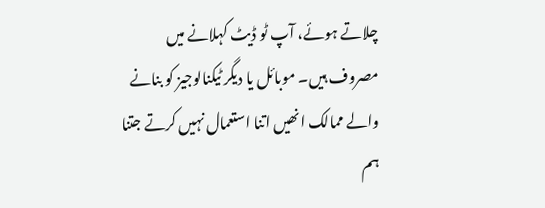چلاتے ہوئے، آپ ٹو ڈیٹ کہلانے میں مصروف ہیں۔ موبائل یا دیگر ٹیکنالوجیز کو بنانے والے ممالک انھیں اتنا استعمال نہیں کرتے جتنا ہم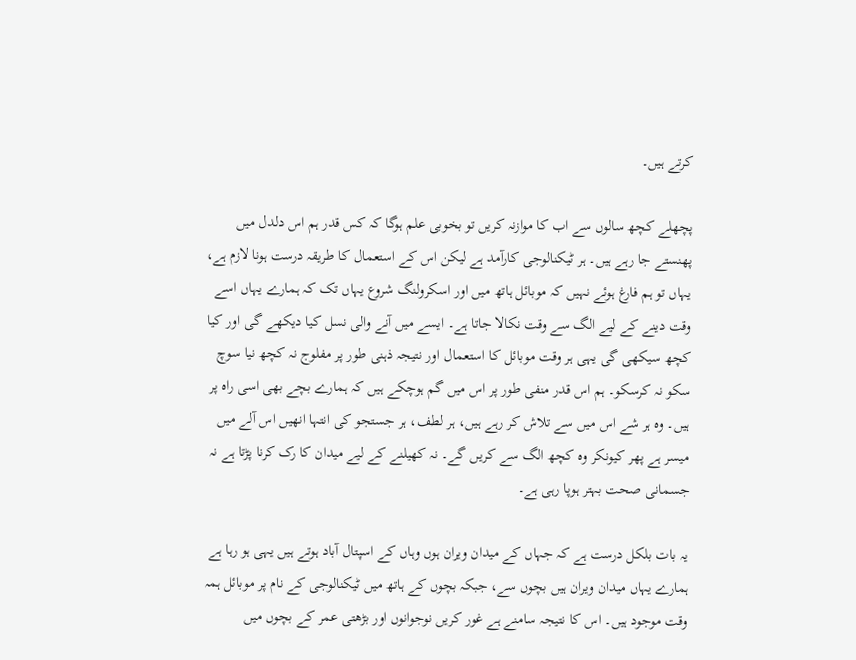کرتے ہیں۔

پچھلے کچھ سالوں سے اب کا موازنہ کریں تو بخوبی علم ہوگا کہ کس قدر ہم اس دلدل میں پھنستے جا رہے ہیں۔ ہر ٹیکنالوجی کارآمد ہے لیکن اس کے استعمال کا طریقہ درست ہونا لازم ہے، یہاں تو ہم فارغ ہوئے نہیں کہ موبائل ہاتھ میں اور اسکرولنگ شروع یہاں تک کہ ہمارے یہاں اسے وقت دینے کے لیے الگ سے وقت نکالا جاتا ہے۔ ایسے میں آنے والی نسل کیا دیکھے گی اور کیا کچھ سیکھی گی یہی ہر وقت موبائل کا استعمال اور نتیجہ ذہنی طور پر مفلوج نہ کچھ نیا سوچ سکو نہ کرسکو۔ ہم اس قدر منفی طور پر اس میں گم ہوچکے ہیں کہ ہمارے بچے بھی اسی راہ پر ہیں۔ وہ ہر شے اس میں سے تلاش کر رہے ہیں، ہر لطف، ہر جستجو کی انتہا انھیں اس آلے میں میسر ہے پھر کیونکر وہ کچھ الگ سے کریں گے۔ نہ کھیلنے کے لیے میدان کا رک کرنا پڑتا ہے نہ جسمانی صحت بہتر ہوپا رہی ہے۔

یہ بات بلکل درست ہے کہ جہاں کے میدان ویران ہوں وہاں کے اسپتال آباد ہوتے ہیں یہی ہو رہا ہے ہمارے یہاں میدان ویران ہیں بچوں سے، جبکہ بچوں کے ہاتھ میں ٹیکنالوجی کے نام پر موبائل ہمہ وقت موجود ہیں۔ اس کا نتیجہ سامنے ہے غور کریں نوجوانوں اور بڑھتی عمر کے بچوں میں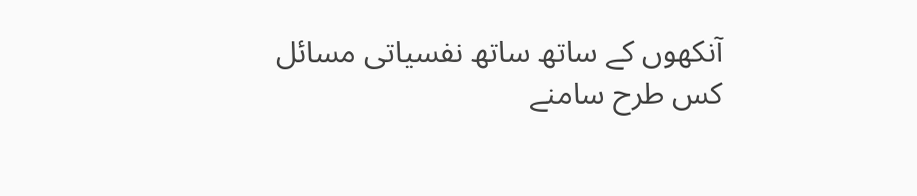آنکھوں کے ساتھ ساتھ نفسیاتی مسائل کس طرح سامنے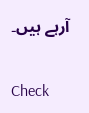آرہے ہیں۔

Check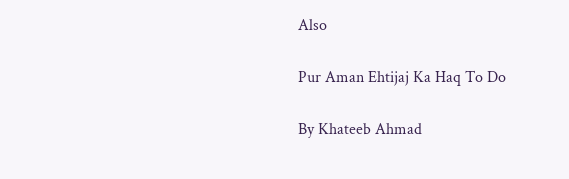Also

Pur Aman Ehtijaj Ka Haq To Do

By Khateeb Ahmad